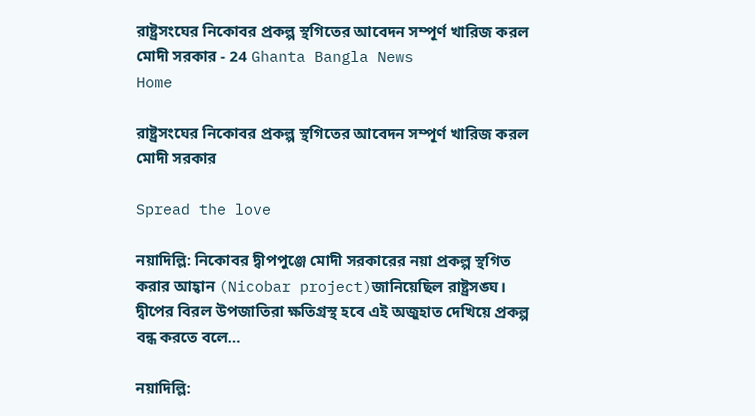রাষ্ট্রসংঘের নিকোবর প্রকল্প স্থগিতের আবেদন সম্পূর্ণ খারিজ করল মোদী সরকার - 24 Ghanta Bangla News
Home

রাষ্ট্রসংঘের নিকোবর প্রকল্প স্থগিতের আবেদন সম্পূর্ণ খারিজ করল মোদী সরকার

Spread the love

নয়াদিল্লি: নিকোবর দ্বীপপুঞ্জে মোদী সরকারের নয়া প্রকল্প স্থগিত করার আহ্বান (Nicobar project)জানিয়েছিল রাষ্ট্রসঙ্ঘ। দ্বীপের বিরল উপজাতিরা ক্ষতিগ্রস্থ হবে এই অজুহাত দেখিয়ে প্রকল্প বন্ধ করতে বলে…

নয়াদিল্লি: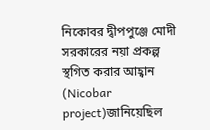নিকোবর দ্বীপপুঞ্জে মোদী সরকারের নয়া প্রকল্প স্থগিত করার আহ্বান (Nicobar project)জানিয়েছিল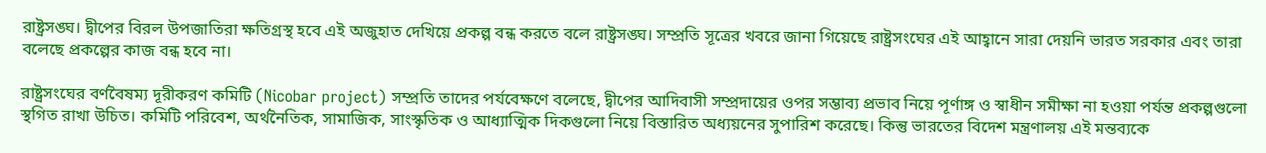রাষ্ট্রসঙ্ঘ। দ্বীপের বিরল উপজাতিরা ক্ষতিগ্রস্থ হবে এই অজুহাত দেখিয়ে প্রকল্প বন্ধ করতে বলে রাষ্ট্রসঙ্ঘ। সম্প্রতি সূত্রের খবরে জানা গিয়েছে রাষ্ট্রসংঘের এই আহ্বানে সারা দেয়নি ভারত সরকার এবং তারা বলেছে প্রকল্পের কাজ বন্ধ হবে না।

রাষ্ট্রসংঘের বর্ণবৈষম্য দূরীকরণ কমিটি (Nicobar project) সম্প্রতি তাদের পর্যবেক্ষণে বলেছে, দ্বীপের আদিবাসী সম্প্রদায়ের ওপর সম্ভাব্য প্রভাব নিয়ে পূর্ণাঙ্গ ও স্বাধীন সমীক্ষা না হওয়া পর্যন্ত প্রকল্পগুলো স্থগিত রাখা উচিত। কমিটি পরিবেশ, অর্থনৈতিক, সামাজিক, সাংস্কৃতিক ও আধ্যাত্মিক দিকগুলো নিয়ে বিস্তারিত অধ্যয়নের সুপারিশ করেছে। কিন্তু ভারতের বিদেশ মন্ত্রণালয় এই মন্তব্যকে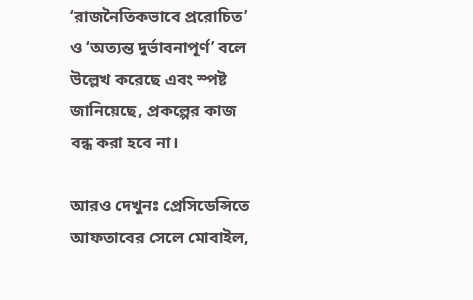‘রাজনৈতিকভাবে প্ররোচিত’ ও ‘অত্যন্ত দুর্ভাবনাপূর্ণ’ বলে উল্লেখ করেছে এবং স্পষ্ট জানিয়েছে, প্রকল্পের কাজ বন্ধ করা হবে না।

আরও দেখুনঃ প্রেসিডেন্সিতে আফতাবের সেলে মোবাইল,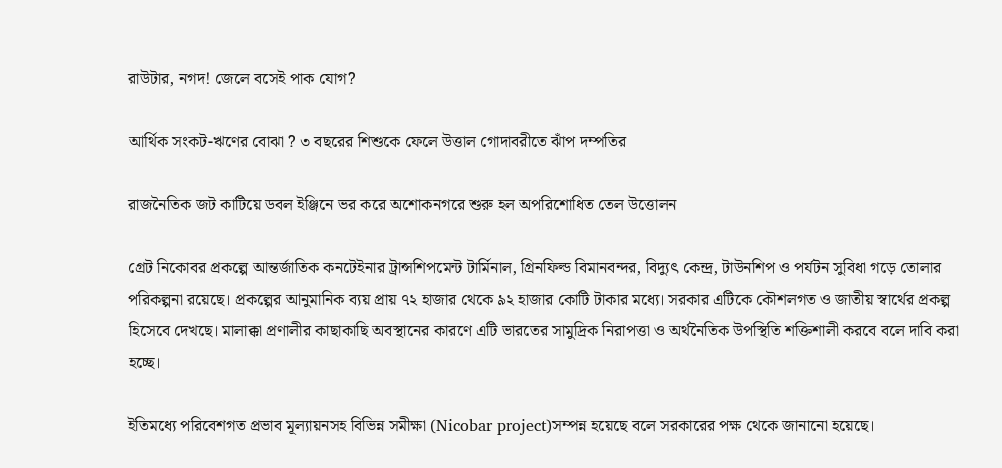রাউটার, নগদ! জেলে বসেই পাক যোগ?

আর্থিক সংকট-ঋণের বোঝা ? ৩ বছরের শিশুকে ফেলে উত্তাল গোদাবরীতে ঝাঁপ দম্পতির

রাজনৈতিক জট কাটিয়ে ডবল ইঞ্জিনে ভর করে অশোকনগরে শুরু হল অপরিশোধিত তেল উত্তোলন

গ্রেট নিকোবর প্রকল্পে আন্তর্জাতিক কনটেইনার ট্রান্সশিপমেন্ট টার্মিনাল, গ্রিনফিল্ড বিমানবন্দর, বিদ্যুৎ কেন্দ্র, টাউনশিপ ও পর্যটন সুবিধা গড়ে তোলার পরিকল্পনা রয়েছে। প্রকল্পের আনুমানিক ব্যয় প্রায় ৭২ হাজার থেকে ৯২ হাজার কোটি টাকার মধ্যে। সরকার এটিকে কৌশলগত ও জাতীয় স্বার্থের প্রকল্প হিসেবে দেখছে। মালাক্কা প্রণালীর কাছাকাছি অবস্থানের কারণে এটি ভারতের সামুদ্রিক নিরাপত্তা ও অর্থনৈতিক উপস্থিতি শক্তিশালী করবে বলে দাবি করা হচ্ছে।

ইতিমধ্যে পরিবেশগত প্রভাব মূল্যায়নসহ বিভিন্ন সমীক্ষা (Nicobar project)সম্পন্ন হয়েছে বলে সরকারের পক্ষ থেকে জানানো হয়েছে।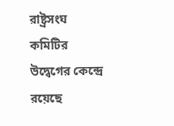রাষ্ট্রসংঘ কমিটির উদ্বেগের কেন্দ্রে রয়েছে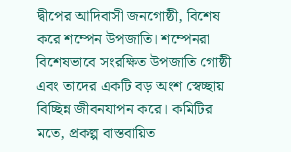দ্বীপের আদিবাসী জনগোষ্ঠী, বিশেষ করে শম্পেন উপজাতি। শম্পেনরা বিশেষভাবে সংরক্ষিত উপজাতি গোষ্ঠী এবং তাদের একটি বড় অংশ স্বেচ্ছায় বিচ্ছিন্ন জীবনযাপন করে। কমিটির মতে, প্রকল্প বাস্তবায়িত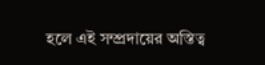হলে এই সম্প্রদায়ের অস্তিত্ব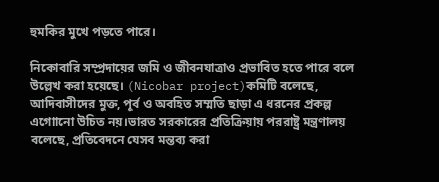হুমকির মুখে পড়তে পারে।

নিকোবারি সম্প্রদায়ের জমি ও জীবনযাত্রাও প্রভাবিত হতে পারে বলে উল্লেখ করা হয়েছে। (Nicobar project)কমিটি বলেছে, আদিবাসীদের মুক্ত, পূর্ব ও অবহিত সম্মতি ছাড়া এ ধরনের প্রকল্প এগোানো উচিত নয়।ভারত সরকারের প্রতিক্রিয়ায় পররাষ্ট্র মন্ত্রণালয় বলেছে, প্রতিবেদনে যেসব মন্তব্য করা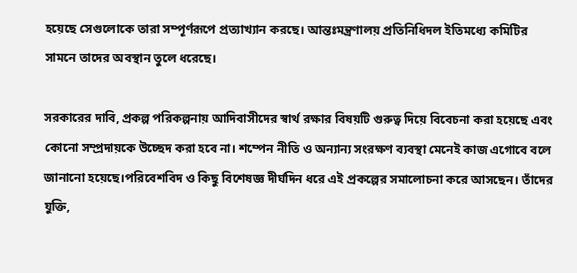হয়েছে সেগুলোকে তারা সম্পূর্ণরূপে প্রত্যাখ্যান করছে। আন্তঃমন্ত্রণালয় প্রতিনিধিদল ইতিমধ্যে কমিটির সামনে তাদের অবস্থান তুলে ধরেছে।

সরকারের দাবি, প্রকল্প পরিকল্পনায় আদিবাসীদের স্বার্থ রক্ষার বিষয়টি গুরুত্ব দিয়ে বিবেচনা করা হয়েছে এবং কোনো সম্প্রদায়কে উচ্ছেদ করা হবে না। শম্পেন নীতি ও অন্যান্য সংরক্ষণ ব্যবস্থা মেনেই কাজ এগোবে বলে জানানো হয়েছে।পরিবেশবিদ ও কিছু বিশেষজ্ঞ দীর্ঘদিন ধরে এই প্রকল্পের সমালোচনা করে আসছেন। তাঁদের যুক্তি,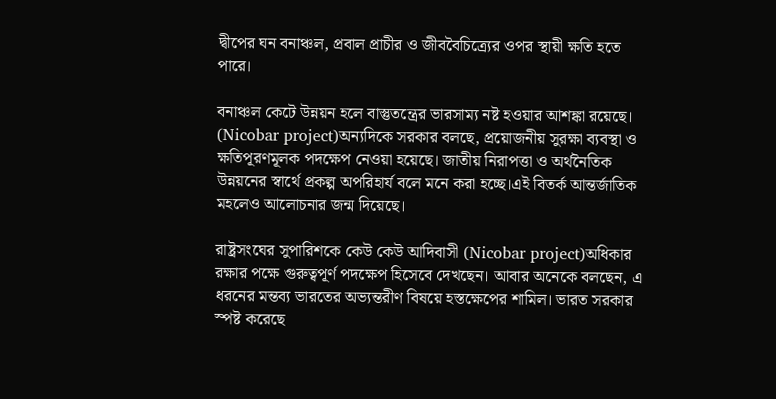দ্বীপের ঘন বনাঞ্চল, প্রবাল প্রাচীর ও জীববৈচিত্র্যের ওপর স্থায়ী ক্ষতি হতে পারে।

বনাঞ্চল কেটে উন্নয়ন হলে বাস্তুতন্ত্রের ভারসাম্য নষ্ট হওয়ার আশঙ্কা রয়েছে। (Nicobar project)অন্যদিকে সরকার বলছে, প্রয়োজনীয় সুরক্ষা ব্যবস্থা ও ক্ষতিপূরণমূলক পদক্ষেপ নেওয়া হয়েছে। জাতীয় নিরাপত্তা ও অর্থনৈতিক উন্নয়নের স্বার্থে প্রকল্প অপরিহার্য বলে মনে করা হচ্ছে।এই বিতর্ক আন্তর্জাতিক মহলেও আলোচনার জন্ম দিয়েছে।

রাষ্ট্রসংঘের সুপারিশকে কেউ কেউ আদিবাসী (Nicobar project)অধিকার রক্ষার পক্ষে গুরুত্বপূর্ণ পদক্ষেপ হিসেবে দেখছেন। আবার অনেকে বলছেন, এ ধরনের মন্তব্য ভারতের অভ্যন্তরীণ বিষয়ে হস্তক্ষেপের শামিল। ভারত সরকার স্পষ্ট করেছে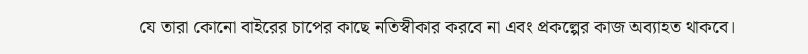যে তারা কোনো বাইরের চাপের কাছে নতিস্বীকার করবে না এবং প্রকল্পের কাজ অব্যাহত থাকবে।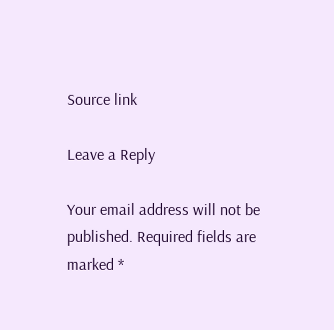Source link

Leave a Reply

Your email address will not be published. Required fields are marked *